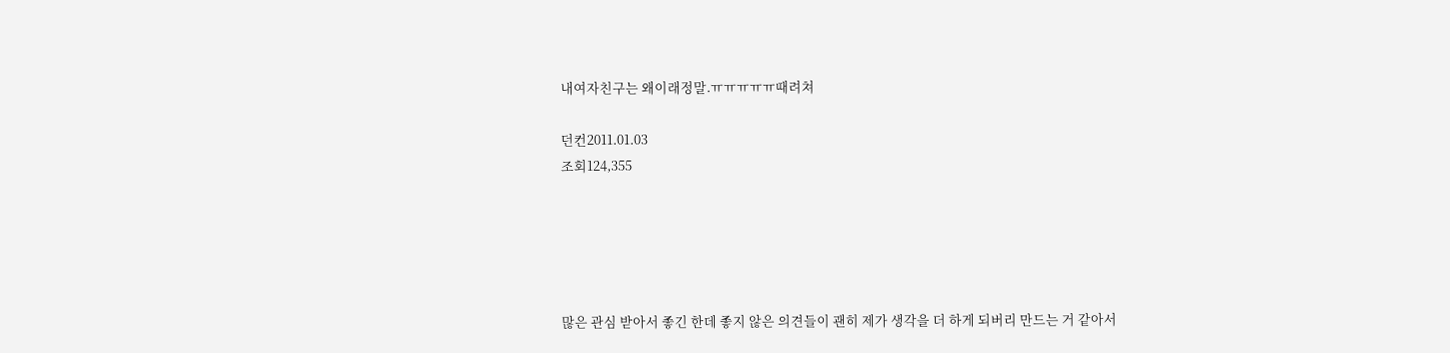내여자친구는 왜이래정말.ㅠㅠㅠㅠㅠ때려쳐

던컨2011.01.03
조회124,355





많은 관심 받아서 좋긴 한데 좋지 않은 의견들이 괜히 제가 생각을 더 하게 되버리 만드는 거 같아서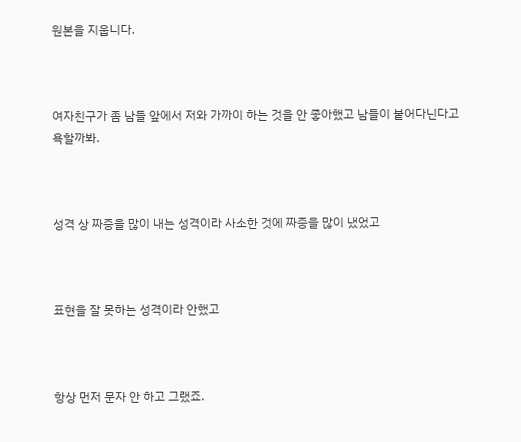원본을 지웁니다.



여자친구가 좀 남들 앞에서 저와 가까이 하는 것을 안 좋아했고 남들이 붙어다닌다고 욕할까봐.



성격 상 짜증을 많이 내는 성격이라 사소한 것에 짜증을 많이 냈었고



표현을 잘 못하는 성격이라 안했고



항상 먼저 문자 안 하고 그랬죠.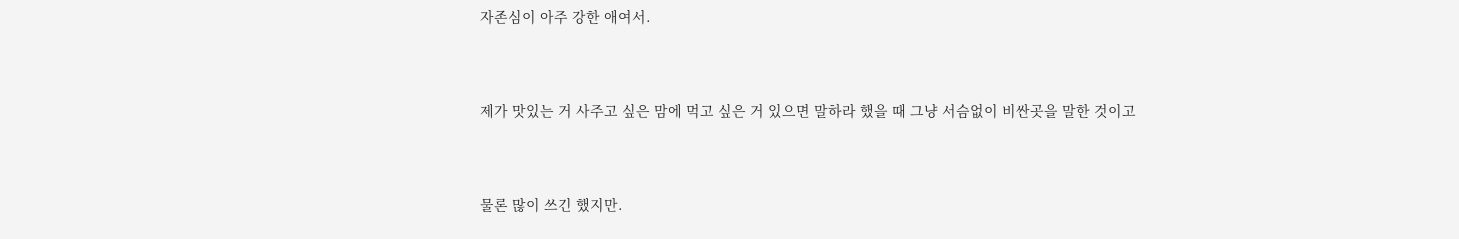자존심이 아주 강한 애여서.



제가 맛있는 거 사주고 싶은 맘에 먹고 싶은 거 있으면 말하라 했을 때 그냥 서슴없이 비싼곳을 말한 것이고



물론 많이 쓰긴 했지만.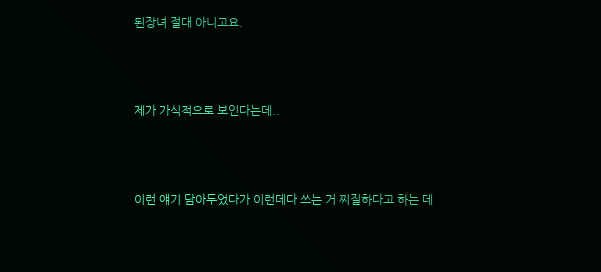된장녀 절대 아니고요.



제가 가식적으로 보인다는데..



이런 얘기 담아두었다가 이런데다 쓰는 거 찌질하다고 하는 데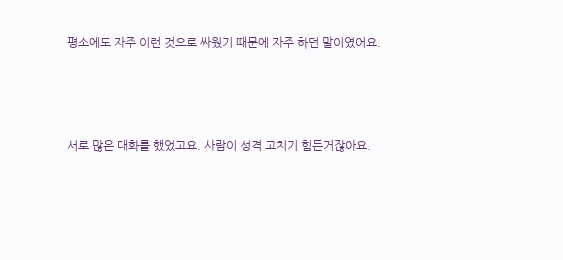평소에도 자주 이런 것으로 싸웠기 때문에 자주 하던 말이였어요.



서로 많은 대화를 했었고요. 사람이 성격 고치기 힘든거잖아요.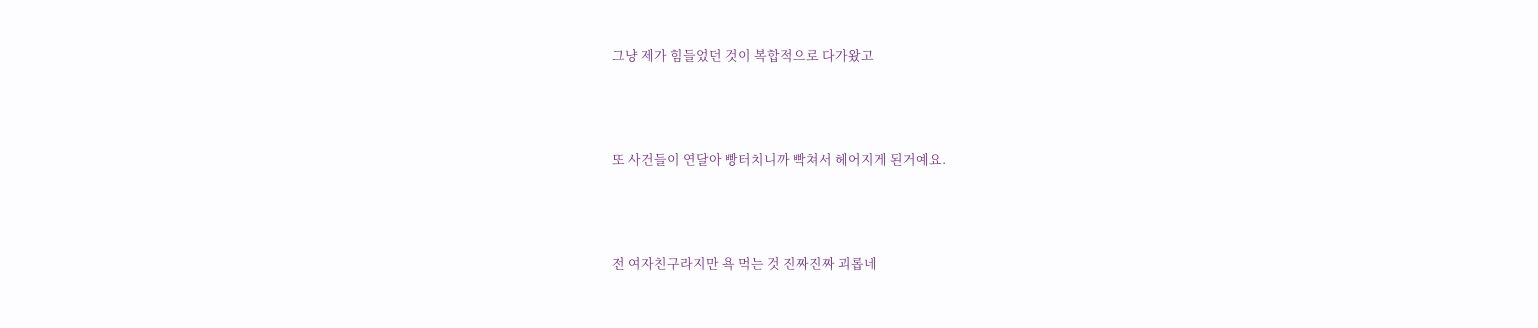그냥 제가 힘들었던 것이 복합적으로 다가왔고



또 사건들이 연달아 빵터치니까 빡쳐서 헤어지게 된거예요.



전 여자친구라지만 욕 먹는 것 진짜진짜 괴롭네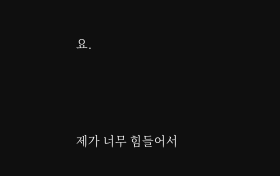요.



제가 너무 힘들어서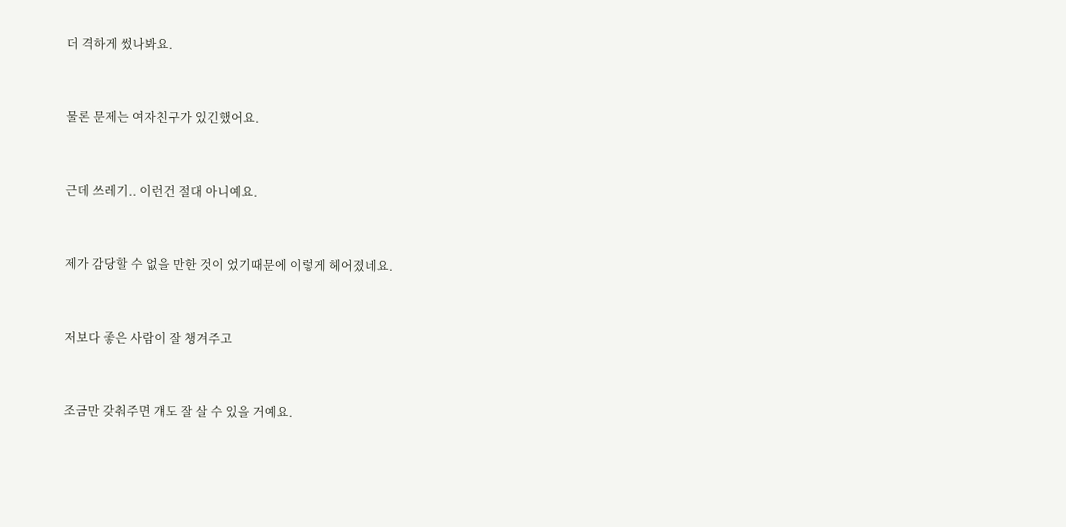더 격하게 썼나봐요.



물론 문제는 여자친구가 있긴했어요.



근데 쓰레기.. 이런건 절대 아니예요.



제가 감당할 수 없을 만한 것이 었기때문에 이렇게 헤어졌네요.



저보다 좋은 사람이 잘 챙겨주고



조금만 갖춰주면 걔도 잘 살 수 있을 거예요.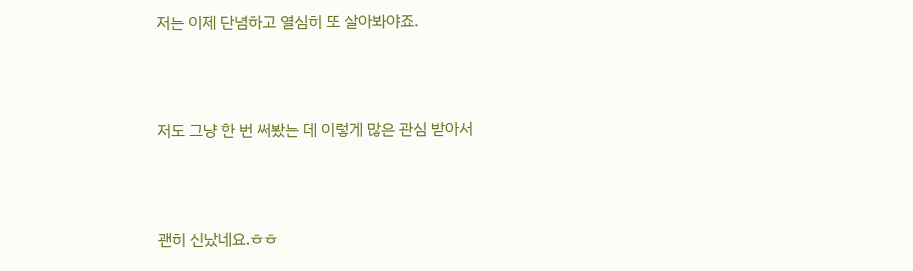저는 이제 단념하고 열심히 또 살아봐야죠.



저도 그냥 한 번 써봤는 데 이렇게 많은 관심 받아서



괜히 신났네요.ㅎㅎ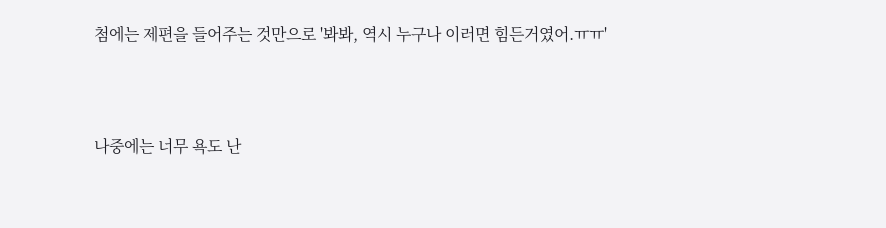첨에는 제편을 들어주는 것만으로 '봐봐, 역시 누구나 이러면 힘든거였어.ㅠㅠ'



나중에는 너무 욕도 난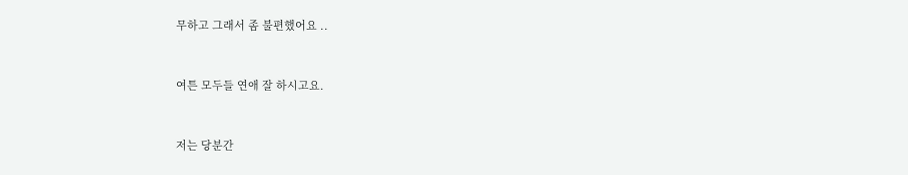무하고 그래서 좀 불편했어요 ..



여튼 모두들 연애 잘 하시고요.



저는 당분간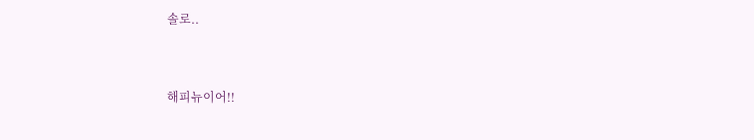솔로..



해피뉴이어!!